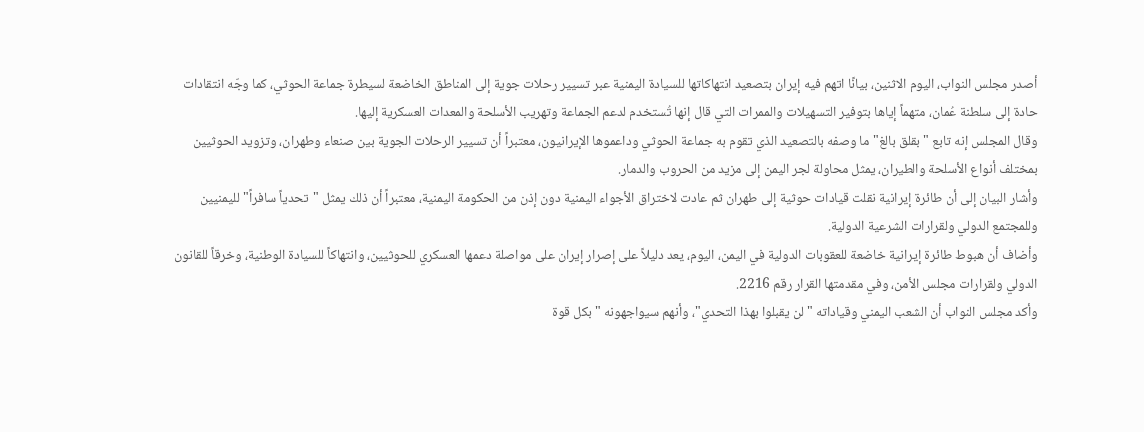أصدر مجلس النواب، اليوم الاثنين، بيانًا اتهم فيه إيران بتصعيد انتهاكاتها للسيادة اليمنية عبر تسيير رحلات جوية إلى المناطق الخاضعة لسيطرة جماعة الحوثي، كما وجّه انتقادات حادة إلى سلطنة عُمان، متهماً إياها بتوفير التسهيلات والممرات التي قال إنها تُستخدم لدعم الجماعة وتهريب الأسلحة والمعدات العسكرية إليها.
وقال المجلس إنه تابع "بقلق بالغ" ما وصفه بالتصعيد الذي تقوم به جماعة الحوثي وداعموها الإيرانيون، معتبراً أن تسيير الرحلات الجوية بين صنعاء وطهران، وتزويد الحوثيين بمختلف أنواع الأسلحة والطيران، يمثل محاولة لجر اليمن إلى مزيد من الحروب والدمار.
وأشار البيان إلى أن طائرة إيرانية نقلت قيادات حوثية إلى طهران ثم عادت لاختراق الأجواء اليمنية دون إذن من الحكومة اليمنية، معتبراً أن ذلك يمثل "تحدياً سافراً" لليمنيين وللمجتمع الدولي ولقرارات الشرعية الدولية.
وأضاف أن هبوط طائرة إيرانية خاضعة للعقوبات الدولية في اليمن، اليوم، يعد دليلاً على إصرار إيران على مواصلة دعمها العسكري للحوثيين، وانتهاكاً للسيادة الوطنية، وخرقاً للقانون الدولي ولقرارات مجلس الأمن، وفي مقدمتها القرار رقم 2216.
وأكد مجلس النواب أن الشعب اليمني وقياداته "لن يقبلوا بهذا التحدي"، وأنهم سيواجهونه "بكل قوة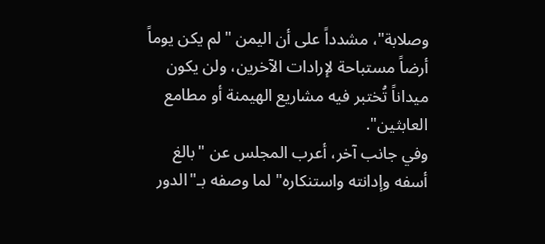وصلابة"، مشدداً على أن اليمن "لم يكن يوماً أرضاً مستباحة لإرادات الآخرين، ولن يكون ميداناً تُختبر فيه مشاريع الهيمنة أو مطامع العابثين".
وفي جانب آخر، أعرب المجلس عن "بالغ أسفه وإدانته واستنكاره" لما وصفه بـ"الدور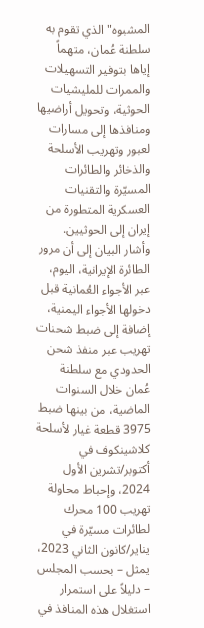المشبوه" الذي تقوم به سلطنة عُمان، متهماً إياها بتوفير التسهيلات والممرات للمليشيات الحوثية، وتحويل أراضيها ومنافذها إلى مسارات لعبور وتهريب الأسلحة والذخائر والطائرات المسيّرة والتقنيات العسكرية المتطورة من إيران إلى الحوثيين.
وأشار البيان إلى أن مرور الطائرة الإيرانية، اليوم، عبر الأجواء العُمانية قبل دخولها الأجواء اليمنية، إضافة إلى ضبط شحنات تهريب عبر منفذ شحن الحدودي مع سلطنة عُمان خلال السنوات الماضية، من بينها ضبط 3975 قطعة غيار لأسلحة كلاشينكوف في أكتوبر/تشرين الأول 2024، وإحباط محاولة تهريب 100 محرك لطائرات مسيّرة في يناير/كانون الثاني 2023، يمثل – بحسب المجلس – دليلاً على استمرار استغلال هذه المنافذ في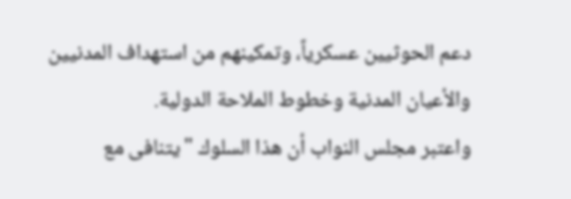دعم الحوثيين عسكرياً، وتمكينهم من استهداف المدنيين والأعيان المدنية وخطوط الملاحة الدولية.
واعتبر مجلس النواب أن هذا السلوك "يتنافى مع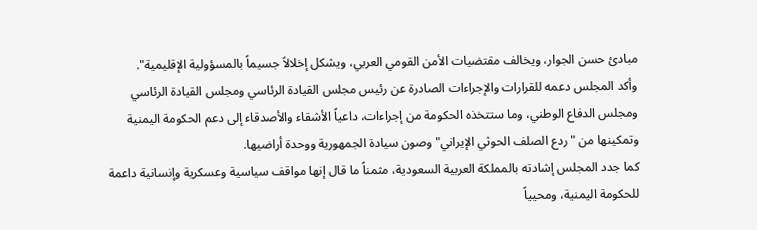مبادئ حسن الجوار، ويخالف مقتضيات الأمن القومي العربي، ويشكل إخلالاً جسيماً بالمسؤولية الإقليمية".
وأكد المجلس دعمه للقرارات والإجراءات الصادرة عن رئيس مجلس القيادة الرئاسي ومجلس القيادة الرئاسي ومجلس الدفاع الوطني، وما ستتخذه الحكومة من إجراءات، داعياً الأشقاء والأصدقاء إلى دعم الحكومة اليمنية وتمكينها من "ردع الصلف الحوثي الإيراني" وصون سيادة الجمهورية ووحدة أراضيها.
كما جدد المجلس إشادته بالمملكة العربية السعودية، مثمناً ما قال إنها مواقف سياسية وعسكرية وإنسانية داعمة للحكومة اليمنية، ومحيياً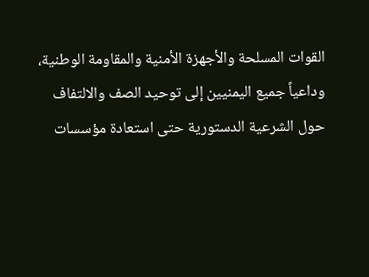القوات المسلحة والأجهزة الأمنية والمقاومة الوطنية، وداعياً جميع اليمنيين إلى توحيد الصف والالتفاف حول الشرعية الدستورية حتى استعادة مؤسسات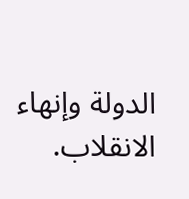الدولة وإنهاء الانقلاب.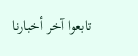تابعوا آخر أخبارنا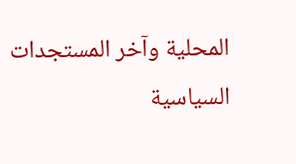المحلية وآخر المستجدات السياسية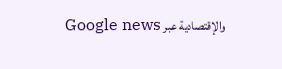والإقتصادية عبر Google news